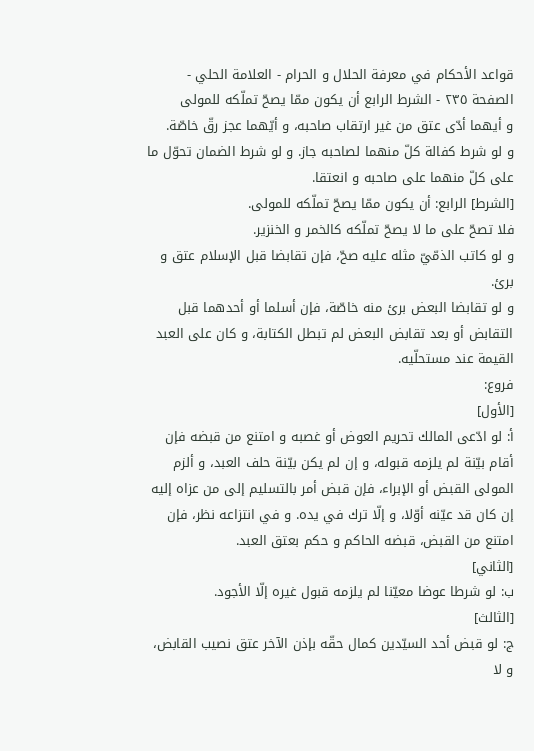قواعد الأحكام في معرفة الحلال و الحرام - العلامة الحلي - الصفحة ٢٣٥ - الشرط الرابع أن يكون ممّا يصحّ تملّكه للمولى
و أيهما أدّى عتق من غير ارتقاب صاحبه، و أيّهما عجز رقّ خاصّة.
و لو شرط كفالة كلّ منهما لصاحبه جاز. و لو شرط الضمان تحوّل ما على كلّ منهما على صاحبه و انعتقا.
[الشرط] الرابع: أن يكون ممّا يصحّ تملّكه للمولى.
فلا تصحّ على ما لا يصحّ تملّكه كالخمر و الخنزير.
و لو كاتب الذمّيّ مثله عليه صحّ، فإن تقابضا قبل الإسلام عتق و برئ.
و لو تقابضا البعض برئ منه خاصّة، فإن أسلما أو أحدهما قبل التقابض أو بعد تقابض البعض لم تبطل الكتابة، و كان على العبد القيمة عند مستحلّيه.
فروع:
[الأول]
أ: لو ادّعى المالك تحريم العوض أو غصبه و امتنع من قبضه فإن أقام بيّنة لم يلزمه قبوله، و إن لم يكن بيّنة حلف العبد، و ألزم المولى القبض أو الإبراء، فإن قبض أمر بالتسليم إلى من عزاه إليه إن كان قد عيّنه أوّلا، و إلّا ترك في يده. و في انتزاعه نظر، فإن امتنع من القبض، قبضه الحاكم و حكم بعتق العبد.
[الثاني]
ب: لو شرطا عوضا معيّنا لم يلزمه قبول غيره إلّا الأجود.
[الثالث]
ج: لو قبض أحد السيّدين كمال حقّه بإذن الآخر عتق نصيب القابض، و لا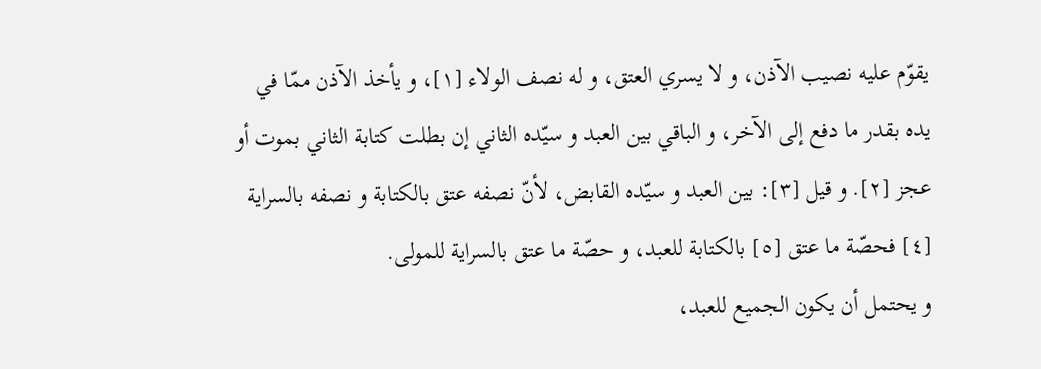يقوّم عليه نصيب الآذن، و لا يسري العتق، و له نصف الولاء [١]، و يأخذ الآذن ممّا في يده بقدر ما دفع إلى الآخر، و الباقي بين العبد و سيّده الثاني إن بطلت كتابة الثاني بموت أو عجز [٢]. و قيل [٣]: بين العبد و سيّده القابض، لأنّ نصفه عتق بالكتابة و نصفه بالسراية [٤] فحصّة ما عتق [٥] بالكتابة للعبد، و حصّة ما عتق بالسراية للمولى.
و يحتمل أن يكون الجميع للعبد،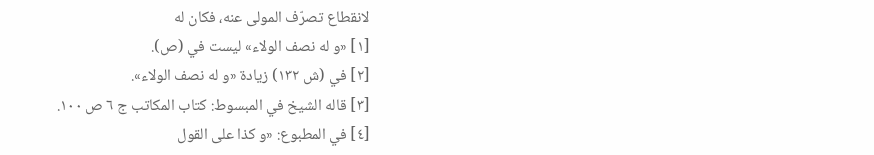لانقطاع تصرّف المولى عنه، فكان له
[١] «و له نصف الولاء» ليست في (ص).
[٢] في (ش ١٣٢) زيادة «و له نصف الولاء».
[٣] قاله الشيخ في المبسوط: كتاب المكاتب ج ٦ ص ١٠٠.
[٤] في المطبوع: «و كذا على القول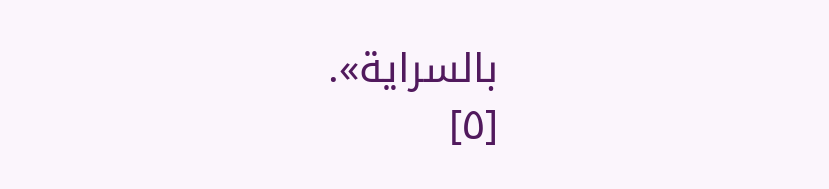بالسراية».
[٥]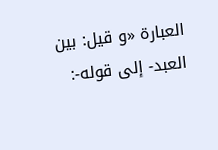العبارة «و قيل: بين العبد- إلى قوله-: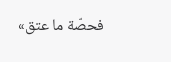فحصّة ما عتق»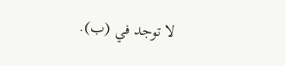لا توجد في (ب).